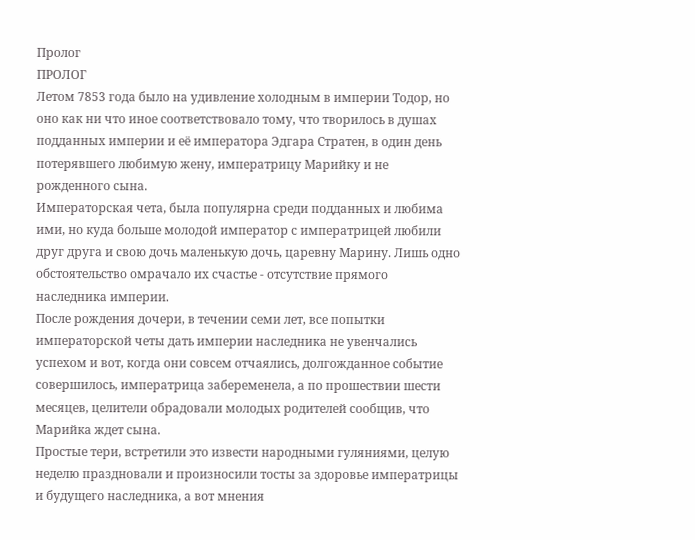Пролог
ПРОЛОГ
Летом 7853 года было на удивление холодным в империи Тодор, но оно как ни что иное соответствовало тому, что творилось в душах подданных империи и её императора Эдгара Стратен, в один день потерявшего любимую жену, императрицу Марийку и не рожденного сына.
Императорская чета, была популярна среди подданных и любима ими, но куда больше молодой император с императрицей любили друг друга и свою дочь маленькую дочь, царевну Марину. Лишь одно обстоятельство омрачало их счастье - отсутствие прямого наследника империи.
После рождения дочери, в течении семи лет, все попытки императорской четы дать империи наследника не увенчались успехом и вот, когда они совсем отчаялись, долгожданное событие совершилось, императрица забеременела, а по прошествии шести месяцев, целители обрадовали молодых родителей сообщив, что Марийка ждет сына.
Простые тери, встретили это извести народными гуляниями, целую неделю праздновали и произносили тосты за здоровье императрицы и будущего наследника, а вот мнения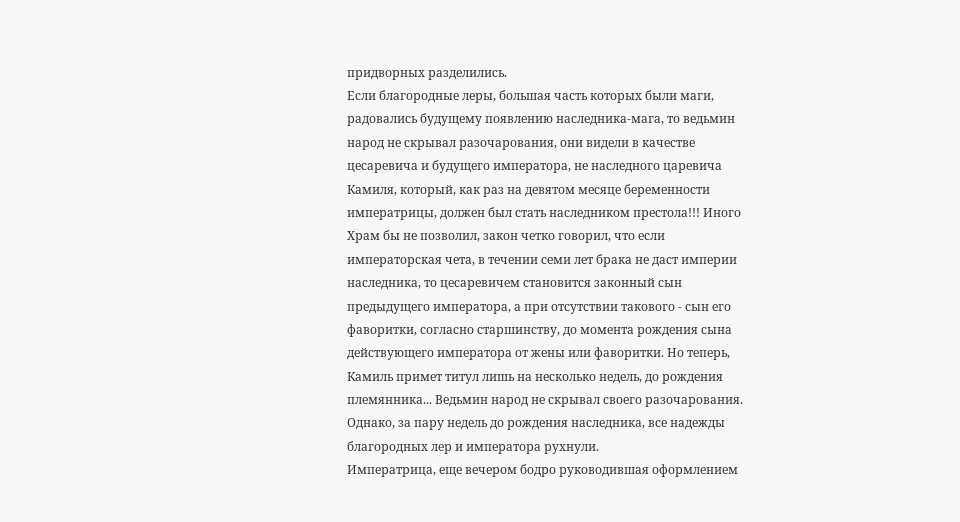придворных разделились.
Если благородные леры, большая часть которых были маги, радовались будущему появлению наследника-мага, то ведьмин народ не скрывал разочарования, они видели в качестве цесаревича и будущего императора, не наследного царевича Камиля, который, как раз на девятом месяце беременности императрицы, должен был стать наследником престола!!! Иного Храм бы не позволил, закон четко говорил, что если императорская чета, в течении семи лет брака не даст империи наследника, то цесаревичем становится законный сын предыдущего императора, а при отсутствии такового - сын его фаворитки, согласно старшинству, до момента рождения сына действующего императора от жены или фаворитки. Но теперь, Камиль примет титул лишь на несколько недель, до рождения племянника... Ведьмин народ не скрывал своего разочарования.
Однако, за пару недель до рождения наследника, все надежды благородных лер и императора рухнули.
Императрица, еще вечером бодро руководившая оформлением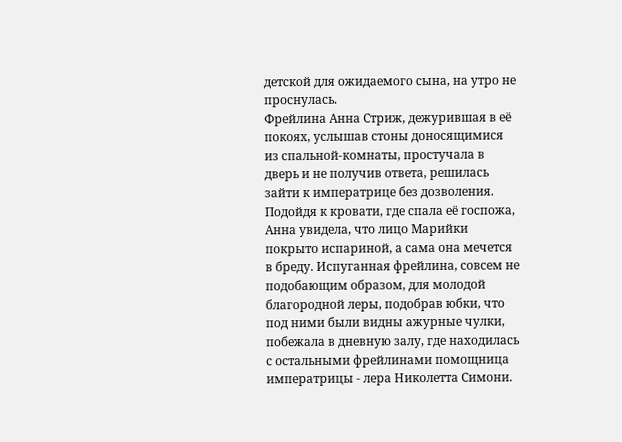детской для ожидаемого сына, на утро не проснулась.
Фрейлина Анна Стриж, дежурившая в её покоях, услышав стоны доносящимися из спальной-комнаты, простучала в дверь и не получив ответа, решилась зайти к императрице без дозволения. Подойдя к кровати, где спала её госпожа, Анна увидела, что лицо Марийки покрыто испариной, а сама она мечется в бреду. Испуганная фрейлина, совсем не подобающим образом, для молодой благородной леры, подобрав юбки, что под ними были видны ажурные чулки, побежала в дневную залу, где находилась с остальными фрейлинами помощница императрицы - лера Николетта Симони.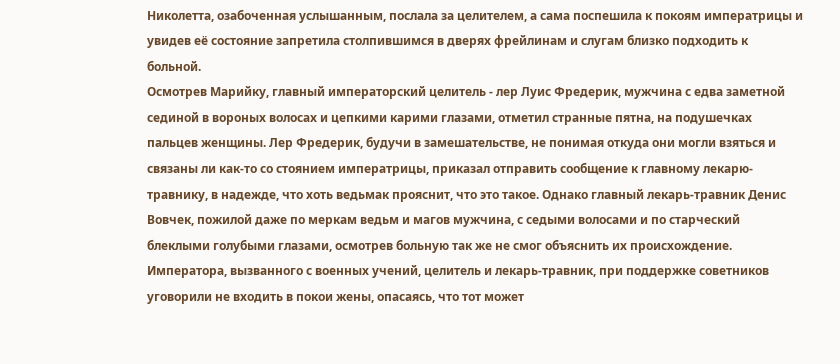Николетта, озабоченная услышанным, послала за целителем, а сама поспешила к покоям императрицы и увидев её состояние запретила столпившимся в дверях фрейлинам и слугам близко подходить к больной.
Осмотрев Марийку, главный императорский целитель - лер Луис Фредерик, мужчина с едва заметной сединой в вороных волосах и цепкими карими глазами, отметил странные пятна, на подушечках пальцев женщины. Лер Фредерик, будучи в замешательстве, не понимая откуда они могли взяться и связаны ли как-то со стоянием императрицы, приказал отправить сообщение к главному лекарю-травнику, в надежде, что хоть ведьмак прояснит, что это такое. Однако главный лекарь-травник Денис Вовчек, пожилой даже по меркам ведьм и магов мужчина, с седыми волосами и по старческий блеклыми голубыми глазами, осмотрев больную так же не смог объяснить их происхождение.
Императора, вызванного с военных учений, целитель и лекарь-травник, при поддержке советников уговорили не входить в покои жены, опасаясь, что тот может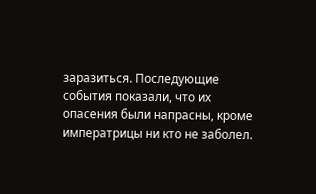заразиться. Последующие события показали, что их опасения были напрасны, кроме императрицы ни кто не заболел.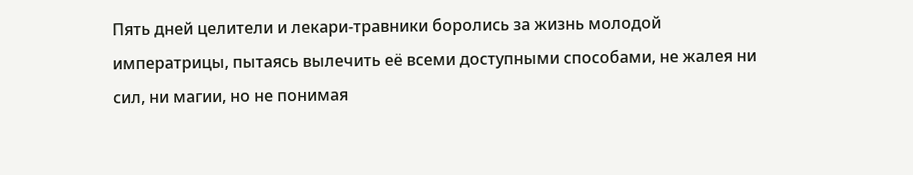Пять дней целители и лекари-травники боролись за жизнь молодой императрицы, пытаясь вылечить её всеми доступными способами, не жалея ни сил, ни магии, но не понимая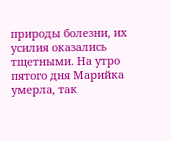природы болезни, их усилия оказались тщетными. На утро пятого дня Марийка умерла, так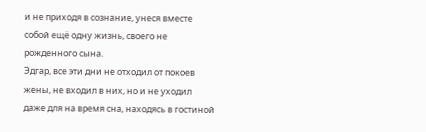и не приходя в сознание, унеся вместе собой ещё одну жизнь, своего не рожденного сына.
Эдгар, все эти дни не отходил от покоев жены, не входил в них, но и не уходил даже для на время сна, находясь в гостиной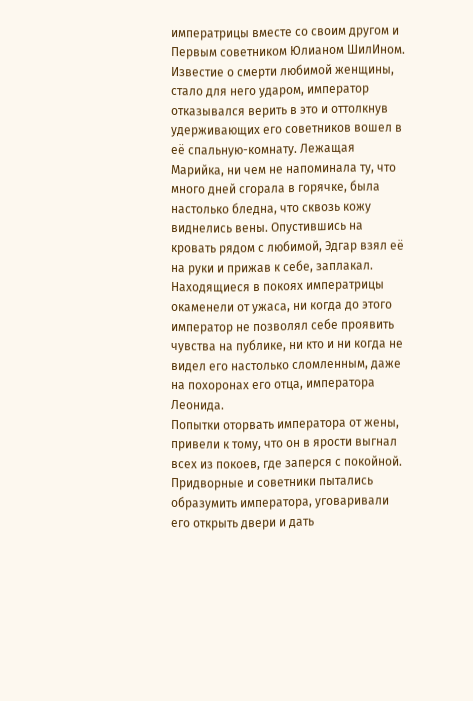императрицы вместе со своим другом и Первым советником Юлианом ШилИном.
Известие о смерти любимой женщины, стало для него ударом, император отказывался верить в это и оттолкнув удерживающих его советников вошел в её спальную-комнату. Лежащая Марийка, ни чем не напоминала ту, что много дней сгорала в горячке, была настолько бледна, что сквозь кожу виднелись вены. Опустившись на кровать рядом с любимой, Эдгар взял её на руки и прижав к себе, заплакал.
Находящиеся в покоях императрицы окаменели от ужаса, ни когда до этого император не позволял себе проявить чувства на публике, ни кто и ни когда не видел его настолько сломленным, даже на похоронах его отца, императора Леонида.
Попытки оторвать императора от жены, привели к тому, что он в ярости выгнал всех из покоев, где заперся с покойной. Придворные и советники пытались образумить императора, уговаривали его открыть двери и дать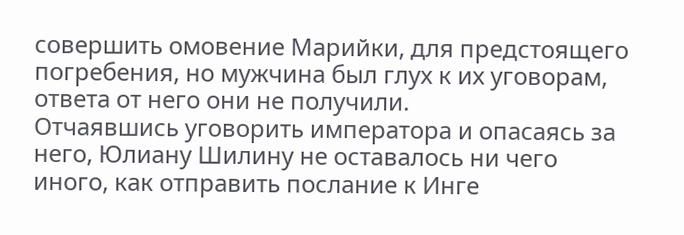совершить омовение Марийки, для предстоящего погребения, но мужчина был глух к их уговорам, ответа от него они не получили.
Отчаявшись уговорить императора и опасаясь за него, Юлиану Шилину не оставалось ни чего иного, как отправить послание к Инге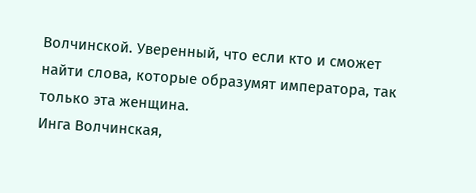Волчинской. Уверенный, что если кто и сможет найти слова, которые образумят императора, так только эта женщина.
Инга Волчинская,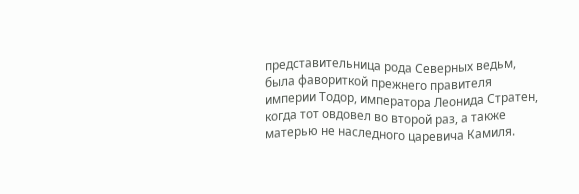представительница рода Северных ведьм, была фавориткой прежнего правителя империи Тодор, императора Леонида Стратен, когда тот овдовел во второй раз, а также матерью не наследного царевича Камиля.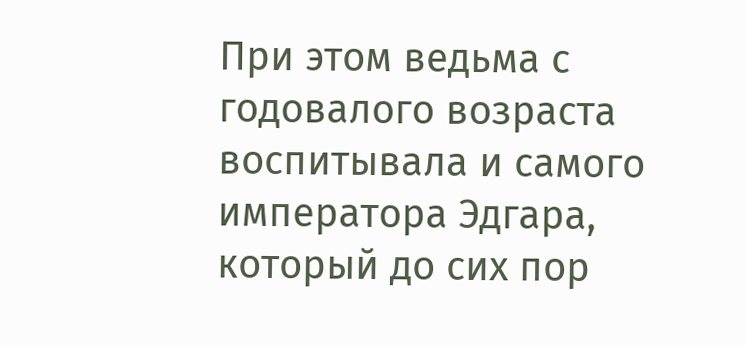При этом ведьма с годовалого возраста воспитывала и самого императора Эдгара, который до сих пор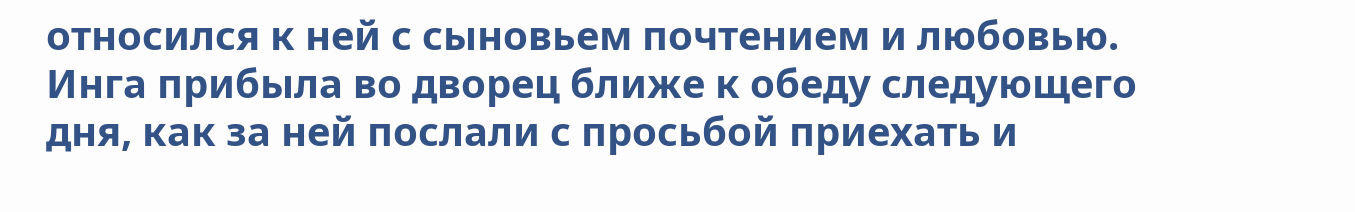относился к ней с сыновьем почтением и любовью.
Инга прибыла во дворец ближе к обеду следующего дня, как за ней послали с просьбой приехать и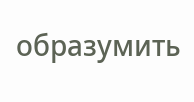образумить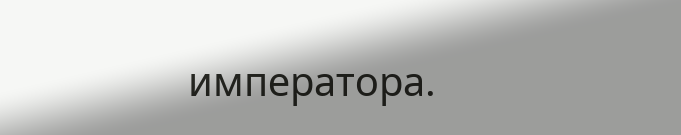императора.